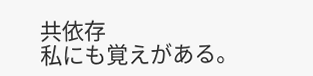共依存
私にも覚えがある。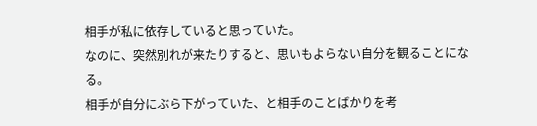相手が私に依存していると思っていた。
なのに、突然別れが来たりすると、思いもよらない自分を観ることになる。
相手が自分にぶら下がっていた、と相手のことばかりを考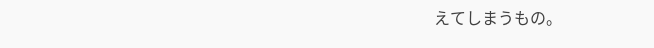えてしまうもの。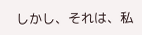しかし、それは、私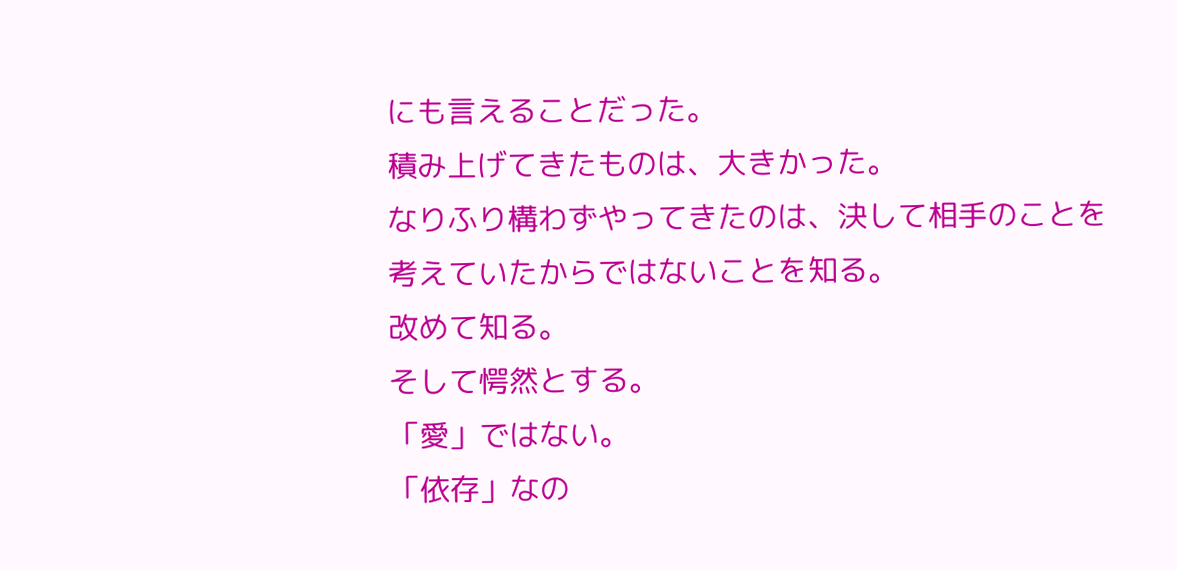にも言えることだった。
積み上げてきたものは、大きかった。
なりふり構わずやってきたのは、決して相手のことを考えていたからではないことを知る。
改めて知る。
そして愕然とする。
「愛」ではない。
「依存」なの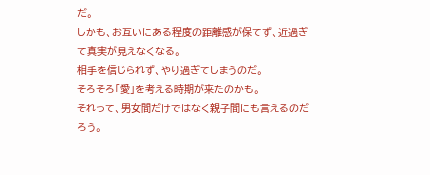だ。
しかも、お互いにある程度の距離感が保てず、近過ぎて真実が見えなくなる。
相手を信じられず、やり過ぎてしまうのだ。
そろそろ「愛」を考える時期が来たのかも。
それって、男女間だけではなく親子間にも言えるのだろう。